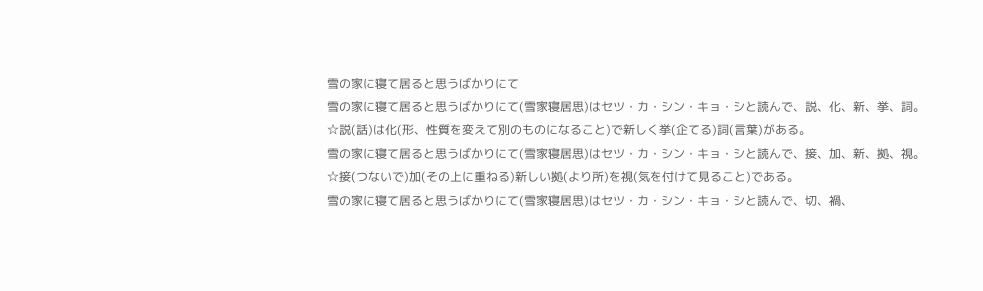雪の家に寝て居ると思うばかりにて
雪の家に寝て居ると思うばかりにて(雪家寝居思)はセツ・カ・シン・キョ・シと読んで、説、化、新、挙、詞。
☆説(話)は化(形、性質を変えて別のものになること)で新しく挙(企てる)詞(言葉)がある。
雪の家に寝て居ると思うばかりにて(雪家寝居思)はセツ・カ・シン・キョ・シと読んで、接、加、新、拠、視。
☆接(つないで)加(その上に重ねる)新しい拠(より所)を視(気を付けて見ること)である。
雪の家に寝て居ると思うばかりにて(雪家寝居思)はセツ・カ・シン・キョ・シと読んで、切、禍、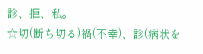診、拒、私。
☆切(断ち切る)禍(不幸)、診(病状を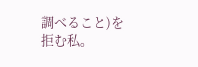調べること)を拒む私。